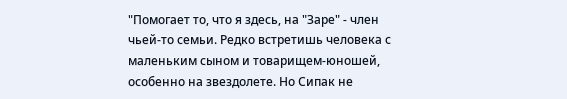"Помогает то, что я здесь, на "Заре" - член чьей-то семьи. Редко встретишь человека с маленьким сыном и товарищем-юношей, особенно на звездолете. Но Сипак не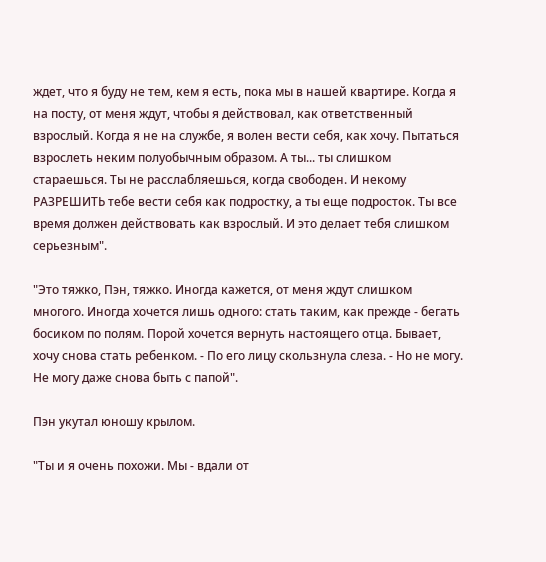ждет, что я буду не тем, кем я есть, пока мы в нашей квартире. Когда я на посту, от меня ждут, чтобы я действовал, как ответственный взрослый. Когда я не на службе, я волен вести себя, как хочу. Пытаться взрослеть неким полуобычным образом. А ты... ты слишком стараешься. Ты не расслабляешься, когда свободен. И некому РАЗРЕШИТЬ тебе вести себя как подростку, а ты еще подросток. Ты все время должен действовать как взрослый. И это делает тебя слишком серьезным".

"Это тяжко, Пэн, тяжко. Иногда кажется, от меня ждут слишком многого. Иногда хочется лишь одного: стать таким, как прежде - бегать босиком по полям. Порой хочется вернуть настоящего отца. Бывает, хочу снова стать ребенком. - По его лицу скользнула слеза. - Но не могу. Не могу даже снова быть с папой".

Пэн укутал юношу крылом.

"Ты и я очень похожи. Мы - вдали от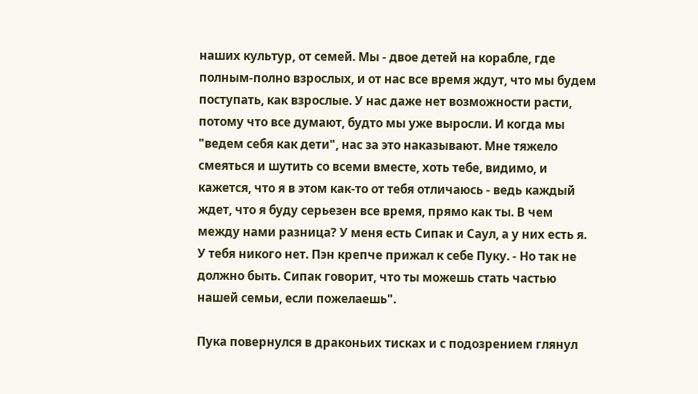наших культур, от семей. Мы - двое детей на корабле, где полным-полно взрослых, и от нас все время ждут, что мы будем поступать, как взрослые. У нас даже нет возможности расти, потому что все думают, будто мы уже выросли. И когда мы "ведем себя как дети", нас за это наказывают. Мне тяжело смеяться и шутить со всеми вместе, хоть тебе, видимо, и кажется, что я в этом как-то от тебя отличаюсь - ведь каждый ждет, что я буду серьезен все время, прямо как ты. В чем между нами разница? У меня есть Сипак и Саул, а у них есть я. У тебя никого нет. Пэн крепче прижал к себе Пуку. - Но так не должно быть. Сипак говорит, что ты можешь стать частью нашей семьи, если пожелаешь".

Пука повернулся в драконьих тисках и с подозрением глянул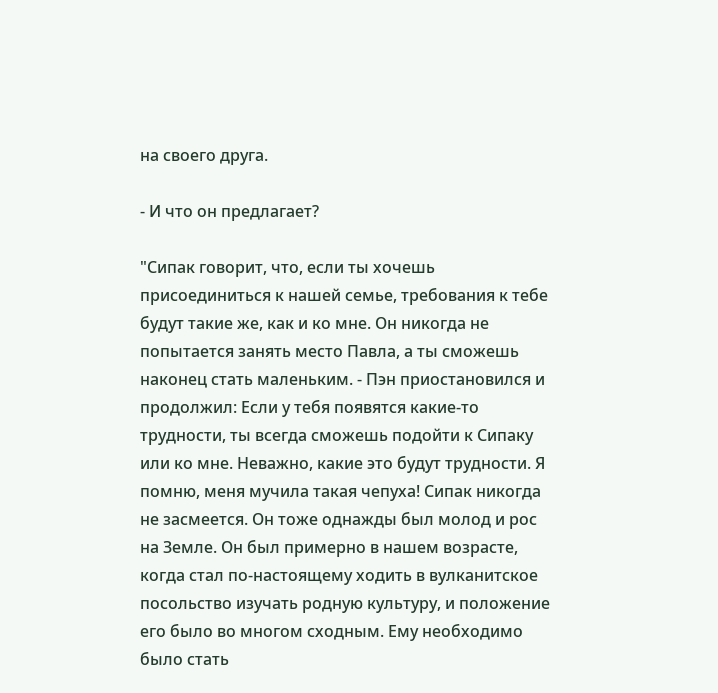на своего друга.

- И что он предлагает?

"Сипак говорит, что, если ты хочешь присоединиться к нашей семье, требования к тебе будут такие же, как и ко мне. Он никогда не попытается занять место Павла, а ты сможешь наконец стать маленьким. - Пэн приостановился и продолжил: Если у тебя появятся какие-то трудности, ты всегда сможешь подойти к Сипаку или ко мне. Неважно, какие это будут трудности. Я помню, меня мучила такая чепуха! Сипак никогда не засмеется. Он тоже однажды был молод и рос на Земле. Он был примерно в нашем возрасте, когда стал по-настоящему ходить в вулканитское посольство изучать родную культуру, и положение его было во многом сходным. Ему необходимо было стать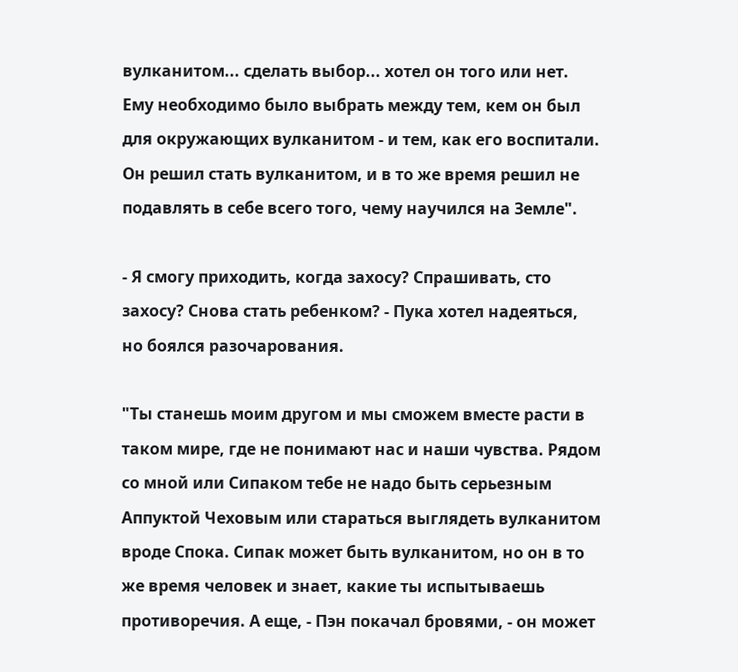вулканитом... сделать выбор... хотел он того или нет. Ему необходимо было выбрать между тем, кем он был для окружающих вулканитом - и тем, как его воспитали. Он решил стать вулканитом, и в то же время решил не подавлять в себе всего того, чему научился на Земле".

- Я смогу приходить, когда захосу? Спрашивать, сто захосу? Снова стать ребенком? - Пука хотел надеяться, но боялся разочарования.

"Ты станешь моим другом и мы сможем вместе расти в таком мире, где не понимают нас и наши чувства. Рядом со мной или Сипаком тебе не надо быть серьезным Аппуктой Чеховым или стараться выглядеть вулканитом вроде Спока. Сипак может быть вулканитом, но он в то же время человек и знает, какие ты испытываешь противоречия. А еще, - Пэн покачал бровями, - он может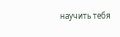научить тебя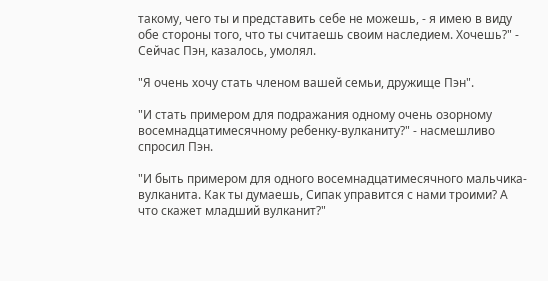такому, чего ты и представить себе не можешь, - я имею в виду обе стороны того, что ты считаешь своим наследием. Хочешь?" - Сейчас Пэн, казалось, умолял.

"Я очень хочу стать членом вашей семьи, дружище Пэн".

"И стать примером для подражания одному очень озорному восемнадцатимесячному ребенку-вулканиту?" - насмешливо спросил Пэн.

"И быть примером для одного восемнадцатимесячного мальчика-вулканита. Как ты думаешь, Сипак управится с нами троими? А что скажет младший вулканит?"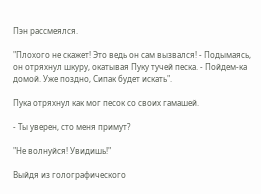Пэн рассмеялся.

"Плохого не скажет! Это ведь он сам вызвался! - Подымаясь, он отряхнул шкуру, окатывая Пуку тучей песка. - Пойдем-ка домой. Уже поздно, Сипак будет искать".

Пука отряхнул как мог песок со своих гамашей.

- Ты уверен, сто меня примут?

"Не волнуйся! Увидишь!"

Выйдя из голографического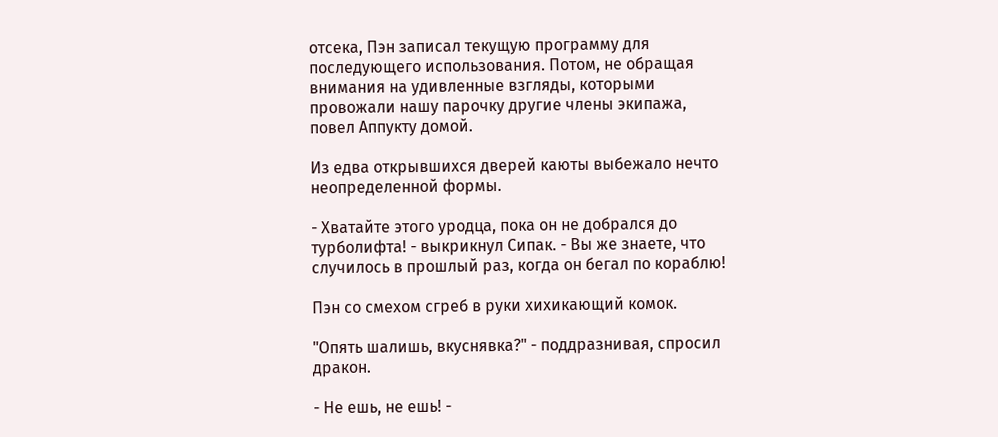отсека, Пэн записал текущую программу для последующего использования. Потом, не обращая внимания на удивленные взгляды, которыми провожали нашу парочку другие члены экипажа, повел Аппукту домой.

Из едва открывшихся дверей каюты выбежало нечто неопределенной формы.

- Хватайте этого уродца, пока он не добрался до турболифта! - выкрикнул Сипак. - Вы же знаете, что случилось в прошлый раз, когда он бегал по кораблю!

Пэн со смехом сгреб в руки хихикающий комок.

"Опять шалишь, вкуснявка?" - поддразнивая, спросил дракон.

- Не ешь, не ешь! -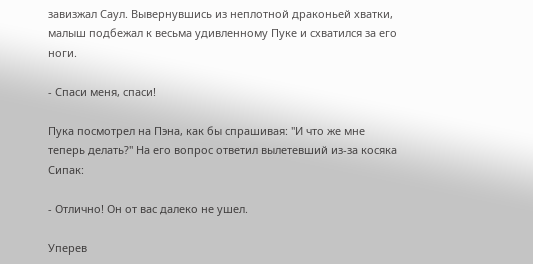завизжал Саул. Вывернувшись из неплотной драконьей хватки, малыш подбежал к весьма удивленному Пуке и схватился за его ноги.

- Спаси меня, спаси!

Пука посмотрел на Пэна, как бы спрашивая: "И что же мне теперь делать?" На его вопрос ответил вылетевший из-за косяка Сипак:

- Отлично! Он от вас далеко не ушел.

Уперев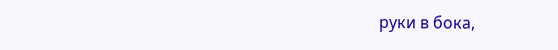руки в бока,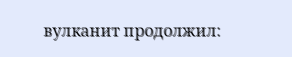вулканит продолжил: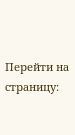Перейти на страницу: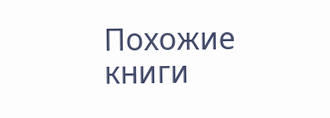Похожие книги